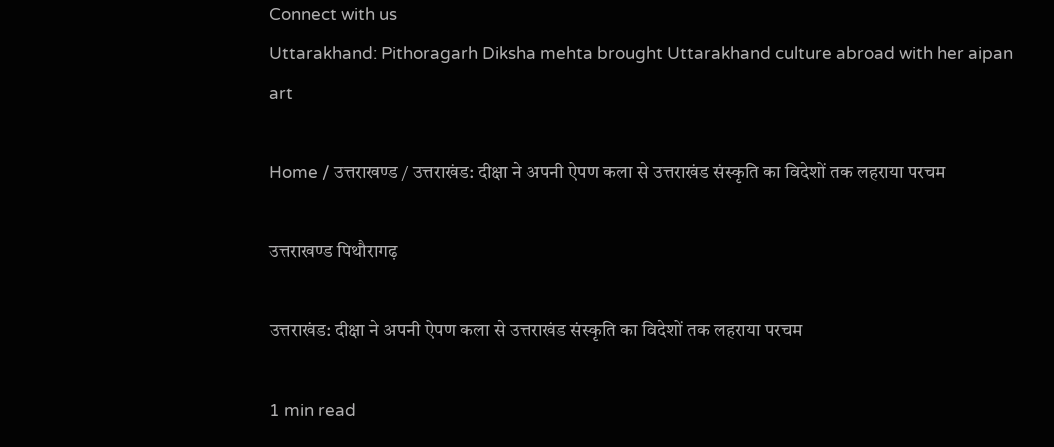Connect with us
Uttarakhand: Pithoragarh Diksha mehta brought Uttarakhand culture abroad with her aipan art

Home / उत्तराखण्ड / उत्तराखंड: दीक्षा ने अपनी ऐपण कला से उत्तराखंड संस्कृति का विदेशों तक लहराया परचम

उत्तराखण्ड पिथौरागढ़

उत्तराखंड: दीक्षा ने अपनी ऐपण कला से उत्तराखंड संस्कृति का विदेशों तक लहराया परचम

1 min read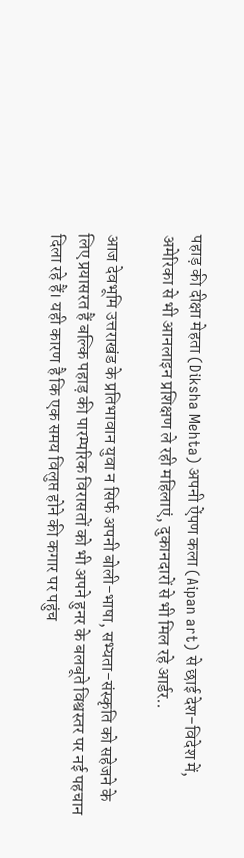पहाड़ की दीक्षा मेहता (Diksha Mehta) अपनी ऐंपण कला (Aipan art) से छाई देश-विदेश में, अमेरिका से भी आनलाइन प्रशिक्षण ले रही महिलाएं, दुकानदारों से भी मिल रहे आर्डर..

आज देवभूमि उत्तराखंड के प्रतिभावान युवा न सिर्फ अपनी बोली-भाषा, सभ्यता-संस्कृति को सहेजने के लिए प्रयासरत हैं बल्कि पहाड़ की पारम्परिक विरासतों को भी अपने हुनर के बलबूते विश्वस्तर पर न‌ई पहचान दिला रहे हैं। यही कारण है कि एक समय विलुप्त होने की कगार पर पहुंच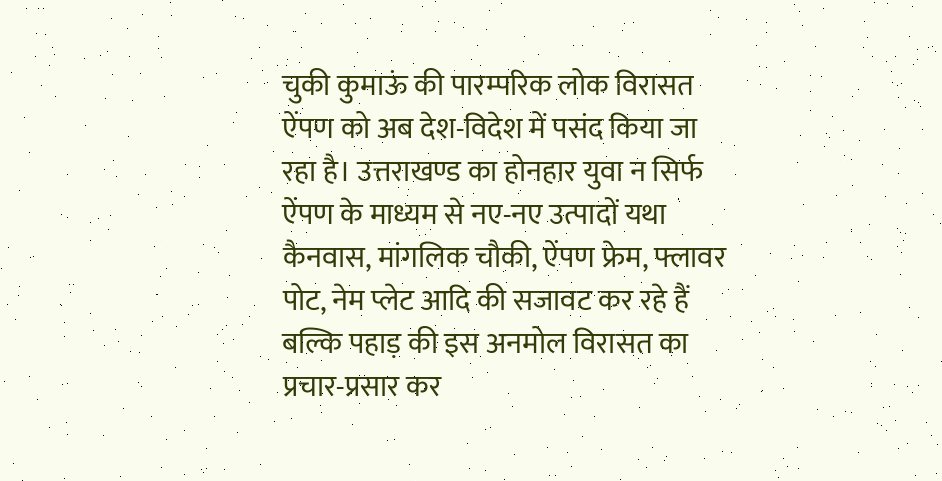चुकी कुमाऊं की पारम्परिक लोक विरासत ऐंपण को अब देश-विदेश में पसंद किया जा रहा है। उत्तराखण्ड का होनहार युवा न सिर्फ ऐंपण के माध्यम से न‌ए-न‌ए उत्पादों यथा कैनवास, मांगलिक चौकी, ऐंपण फ्रेम, फ्लावर पोट, नेम प्लेट आदि की सजावट कर रहे हैं बल्कि पहाड़ की इस अनमोल विरासत का प्रचार-प्रसार कर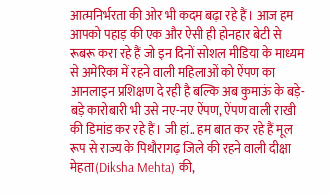आत्मनिर्भरता की ओर भी कदम बढ़ा रहे हैं। आज हम आपको पहाड़ की एक और ऐसी ही होनहार बेटी से रूबरू करा रहे हैं जो इन दिनों सोशल मीडिया के माध्यम से अमेरिका में रहने वाली महिलाओं को ऐंपण का आनलाइन प्रशिक्षण दे रही है बल्कि अब कुमाऊं के बड़े-बड़े कारोबारी भी उसे न‌ए-न‌ए ऐंपण, ऐंपण वाली राखी की डिमांड कर रहे हैं। जी हां.. हम बात कर रहे हैं मूल रूप से राज्य के पिथौरागढ़ जिले की रहने वाली दीक्षा मेहता(Diksha Mehta) की,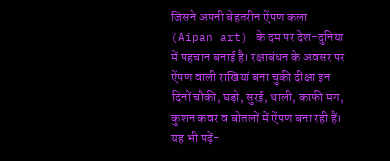जिसने अपनी बेहतरीन ऐंपण कला (Aipan art) के दम पर देश-दुनिया में पहचान बनाई है। रक्षाबंधन के अवसर पर ऐंपण वाली राखियां बना चुकी दीक्षा इन दिनों चौकी, घड़ो, सुरई, थाली, काफी मग, कुशन कवर व बोतलों में ऐंपण बना रही हैं।
यह भी पढ़ें-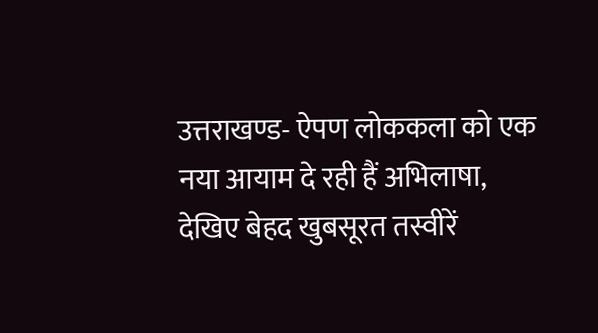उत्तराखण्ड- ऐपण लोककला को एक नया आयाम दे रही हैं अभिलाषा, देखिए बेहद खुबसूरत तस्वीरें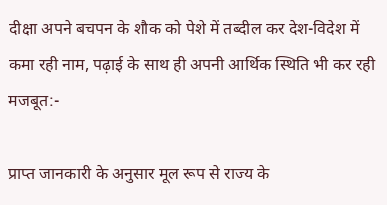दीक्षा अपने बचपन के शौक को पेशे में तब्दील कर देश-विदेश में कमा रही नाम, पढ़ाई के साथ ही अपनी आर्थिक स्थिति भी कर रही मजबूत:-

प्राप्त जानकारी के अनुसार मूल रूप से राज्य के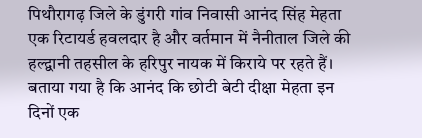पिथौरागढ़ जिले के डुंगरी गांव निवासी आनंद सिंह मेहता एक रिटायर्ड हवलदार है और वर्तमान में नैनीताल जिले की हल्द्वानी तहसील के हरिपुर नायक में किराये पर रहते हैं। बताया गया है कि आनंद कि छोटी बेटी दीक्षा मेहता इन दिनों एक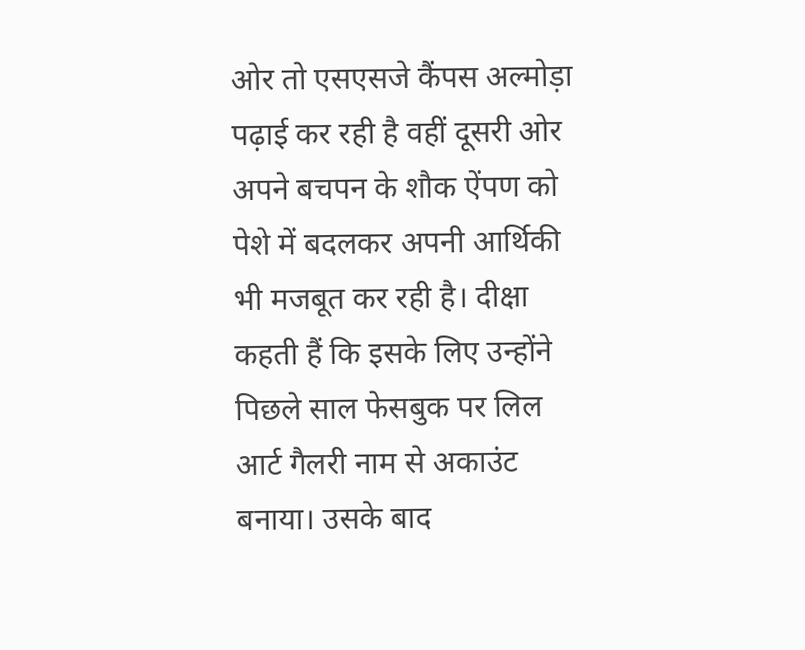ओर तो एसएसजे कैंपस अल्मोड़ा  पढ़ाई कर रही है वहीं दूसरी ओर अपने बचपन के शौक ऐंपण को पेशे में बदलकर अपनी‌ आर्थिकी भी मजबूत कर रही है। दीक्षा कहती हैं कि इसके लिए उन्होंने पिछले साल फेसबुक पर लिल आर्ट गैलरी नाम से अकाउंट बनाया। उसके बाद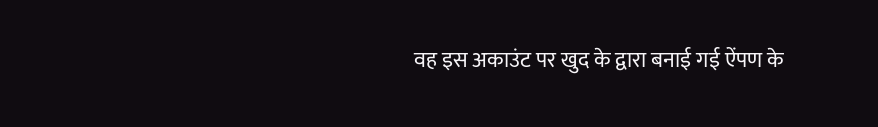वह इस अकाउंट पर खुद के द्वारा बनाई गई ऐंपण के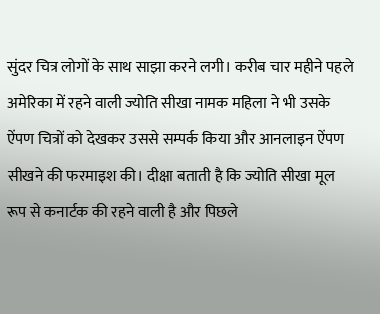सुंदर चित्र लोगों के साथ साझा करने लगी। करीब चार महीने पहले अमेरिका में रहने वाली ज्योति सीखा नामक महिला ने भी उसके ऐंपण चित्रों को देखकर उससे सम्पर्क किया और आनलाइन ऐंपण सीखने की फरमाइश की। दीक्षा बताती है कि ज्योति सीखा मूल रूप से कनार्टक की रहने वाली है और पिछले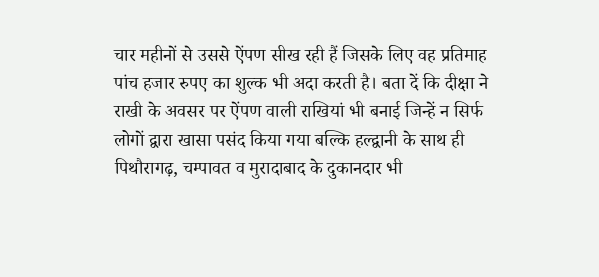चार महीनों से उससे ऐंपण सीख रही हैं जिसके लिए वह प्रतिमाह पांच हजार रुपए का शुल्क भी अदा करती है। बता दें कि दीक्षा ने राखी के अवसर पर ऐंपण वाली राखियां भी बनाई जिन्हें न सिर्फ लोगों द्वारा खासा पसंद किया गया बल्कि हल्द्वानी के साथ ही पिथौरागढ़, चम्पावत व मुरादाबाद के दुकानदार भी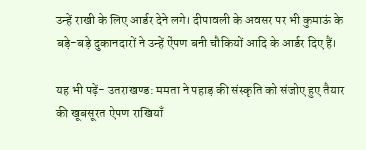उन्हें राखी के लिए आर्डर देने लगे। दीपावली के अवसर पर भी कुमाऊं के बड़े-बड़े दुकानदारों ने उन्हें ऐंपण बनी चौकियों आदि के आर्डर दिए हैं।

यह भी पढ़ें- उतराखण्ड: ममता ने पहाड़ की संस्कृति को संजोए हुए तैयार की खूबसूरत ऐपण राखियाँ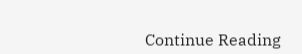Continue Reading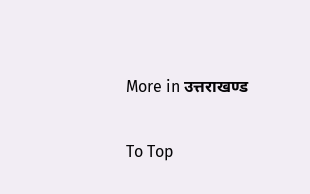More in उत्तराखण्ड

To Top